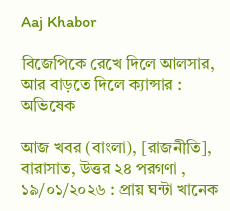Aaj Khabor

বিজেপিকে রেখে দিলে আলসার, আর বাড়তে দিলে ক্যান্সার : অভিষেক

আজ খবর (বাংলা), [রাজনীতি], বারাসাত, উত্তর ২৪ পরগণা , ১৯/০১/২০২৬ : প্রায় ঘন্টা খানেক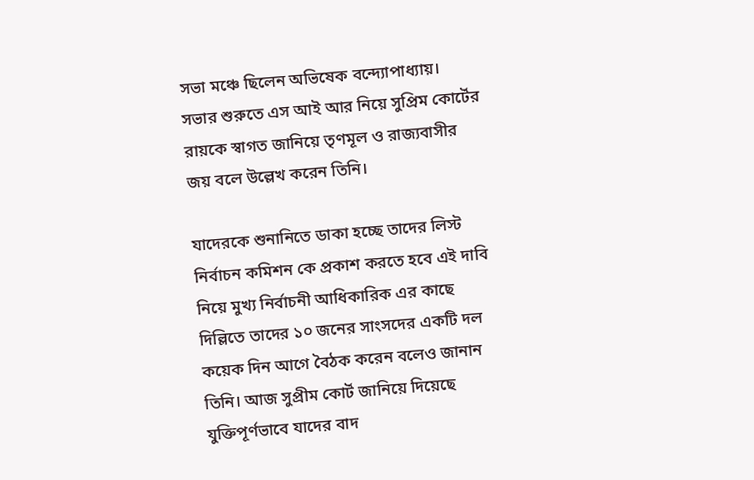সভা মঞ্চে ছিলেন অভিষেক বন্দ্যোপাধ্যায়। সভার শুরুতে এস আই আর নিয়ে সুপ্রিম কোর্টের রায়কে স্বাগত জানিয়ে তৃণমূল ও রাজ্যবাসীর জয় বলে উল্লেখ করেন তিনি।

যাদেরকে শুনানিতে ডাকা হচ্ছে তাদের লিস্ট নির্বাচন কমিশন কে প্রকাশ করতে হবে এই দাবি নিয়ে মুখ্য নির্বাচনী আধিকারিক এর কাছে দিল্লিতে তাদের ১০ জনের সাংসদের একটি দল কয়েক দিন আগে বৈঠক করেন বলেও জানান তিনি। আজ সুপ্রীম কোর্ট জানিয়ে দিয়েছে যুক্তিপূর্ণভাবে যাদের বাদ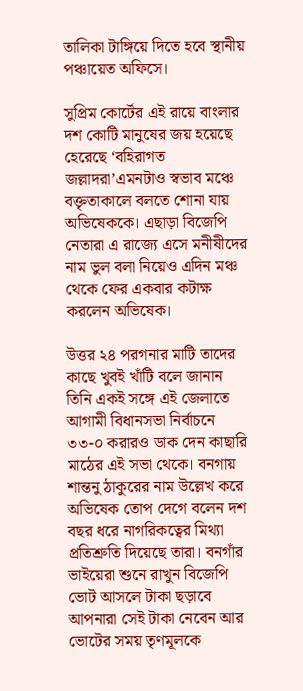তালিকা টাঙ্গিয়ে দিতে হবে স্থানীয় পঞ্চায়েত অফিসে।

সুপ্রিম কোর্টের এই রায়ে বাংলার দশ কোটি মানুষের জয় হয়েছে হেরেছে ‘বহিরাগত জল্লাদরা’এমনটাও স্বভাব মঞ্চে বক্তৃতাকালে বলতে শোনা যায় অভিষেককে। এছাড়া বিজেপি নেতারা এ রাজ্যে এসে মনীষীদের নাম ভুল বলা নিয়েও এদিন মঞ্চ থেকে ফের একবার কটাক্ষ করলেন অভিষেক।

উত্তর ২৪ পরগনার মাটি তাদের কাছে খুবই খাঁটি বলে জানান তিনি একই সঙ্গে এই জেলাতে আগামী বিধানসভা নির্বাচনে ৩৩-০ করারও ডাক দেন কাছারি মাঠের এই সভা থেকে। বনগায় শান্তনু ঠাকুরের নাম উল্লেখ করে অভিষেক তোপ দেগে বলেন দশ বছর ধরে নাগরিকত্বের মিথ্যা প্রতিশ্রুতি দিয়েছে তারা। বনগাঁর ভাইয়েরা শুনে রাখুন বিজেপি ভোট আসলে টাকা ছড়াবে আপনারা সেই টাকা নেবেন আর ভোটের সময় তৃণমূলকে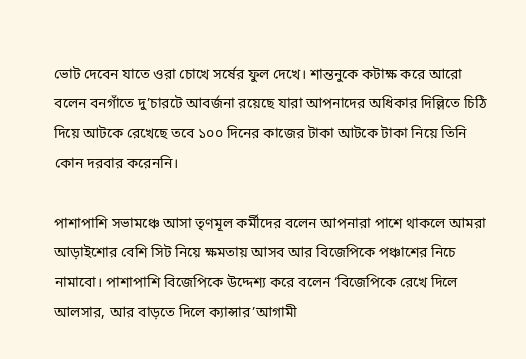ভোট দেবেন যাতে ওরা চোখে সর্ষের ফুল দেখে। শান্তনুকে কটাক্ষ করে আরো বলেন বনগাঁতে দু’চারটে আবর্জনা রয়েছে যারা আপনাদের অধিকার দিল্লিতে চিঠি দিয়ে আটকে রেখেছে তবে ১০০ দিনের কাজের টাকা আটকে টাকা নিয়ে তিনি কোন দরবার করেননি।

পাশাপাশি সভামঞ্চে আসা তৃণমূল কর্মীদের বলেন আপনারা পাশে থাকলে আমরা আড়াইশোর বেশি সিট নিয়ে ক্ষমতায় আসব আর বিজেপিকে পঞ্চাশের নিচে নামাবো। পাশাপাশি বিজেপিকে উদ্দেশ্য করে বলেন ‘বিজেপিকে রেখে দিলে আলসার, আর বাড়তে দিলে ক্যান্সার’আগামী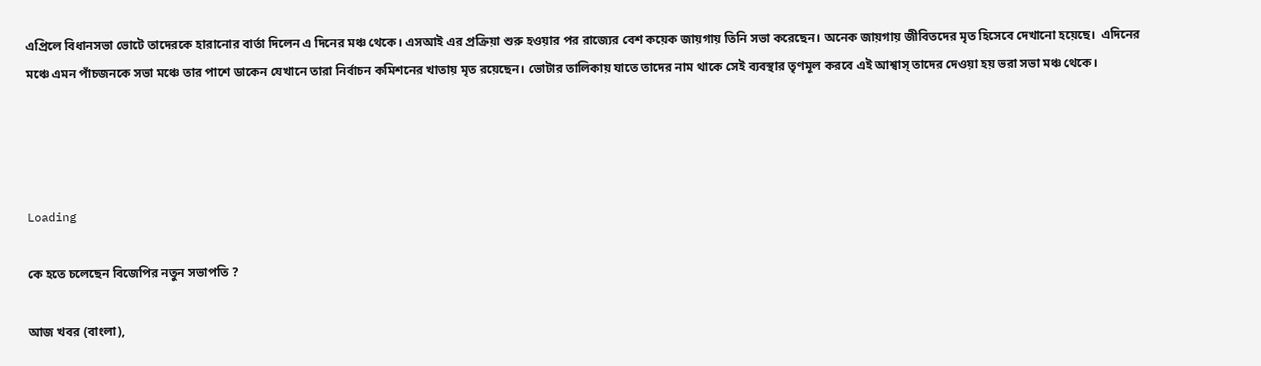এপ্রিলে বিধানসভা ভোটে তাদেরকে হারানোর বার্তা দিলেন এ দিনের মঞ্চ থেকে। এসআই এর প্রক্রিয়া শুরু হওয়ার পর রাজ্যের বেশ কয়েক জায়গায় তিনি সভা করেছেন। অনেক জায়গায় জীবিতদের মৃত হিসেবে দেখানো হয়েছে।  এদিনের মঞ্চে এমন পাঁচজনকে সভা মঞ্চে তার পাশে ডাকেন যেখানে তারা নির্বাচন কমিশনের খাতায় মৃত রয়েছেন। ভোটার তালিকায় যাতে তাদের নাম থাকে সেই ব্যবস্থার তৃণমূল করবে এই আশ্বাস্ তাদের দেওয়া হয় ভরা সভা মঞ্চ থেকে।




Loading

কে হতে চলেছেন বিজেপির নতুন সভাপতি ?

আজ খবর (বাংলা),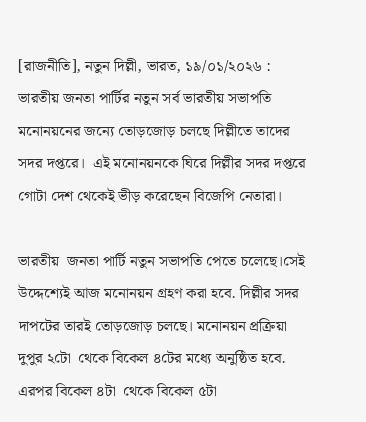[রাজনীতি], নতুন দিল্লী, ভারত, ১৯/০১/২০২৬ :  ভারতীয় জনতা পার্টির নতুন সর্ব ভারতীয় সভাপতি মনোনয়নের জন্যে তোড়জোড় চলছে দিল্লীতে তাদের সদর দপ্তরে।  এই মনোনয়নকে ঘিরে দিল্লীর সদর দপ্তরে গোটা দেশ থেকেই ভীড় করেছেন বিজেপি নেতারা।

ভারতীয়  জনতা পার্টি নতুন সভাপতি পেতে চলেছে।সেই উদ্দেশ্যেই আজ মনোনয়ন গ্রহণ করা হবে. দিল্লীর সদর দাপটের তারই তোড়জোড় চলছে। মনোনয়ন প্রক্রিয়া দুপুর ২টো  থেকে বিকেল ৪টের মধ্যে অনুষ্ঠিত হবে. এরপর বিকেল ৪টা  থেকে বিকেল ৫টা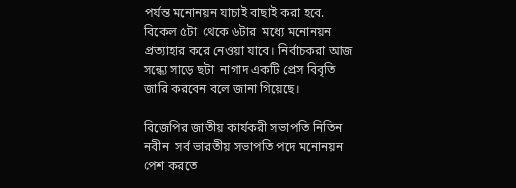পর্যন্ত মনোনয়ন যাচাই বাছাই করা হবে. বিকেল ৫টা  থেকে ৬টার  মধ্যে মনোনয়ন প্রত্যাহার করে নেওয়া যাবে। নির্বাচকরা আজ সন্ধ্যে সাড়ে ছটা  নাগাদ একটি প্রেস বিবৃতি জারি করবেন বলে জানা গিয়েছে।

বিজেপির জাতীয় কার্যকরী সভাপতি নিতিন নবীন  সর্ব ভারতীয় সভাপতি পদে মনোনয়ন পেশ করতে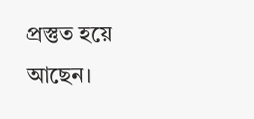প্রস্তুত হয়ে আছেন।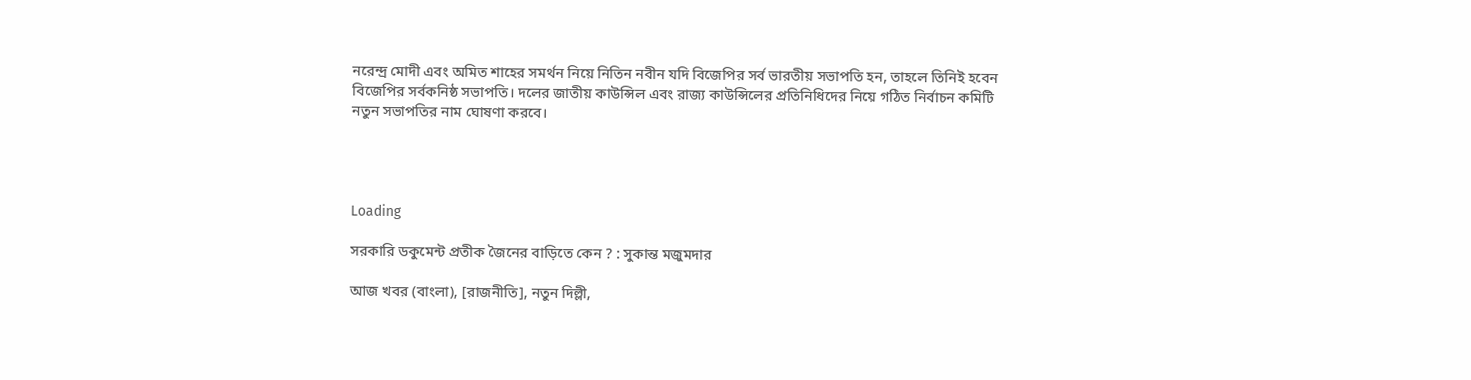নরেন্দ্র মোদী এবং অমিত শাহের সমর্থন নিয়ে নিতিন নবীন যদি বিজেপির সর্ব ভারতীয় সভাপতি হন, তাহলে তিনিই হবেন বিজেপির সর্বকনিষ্ঠ সভাপতি। দলের জাতীয় কাউন্সিল এবং রাজ্য কাউন্সিলের প্রতিনিধিদের নিয়ে গঠিত নির্বাচন কমিটি নতুন সভাপতির নাম ঘোষণা করবে।




Loading

সরকারি ডকুমেন্ট প্রতীক জৈনের বাড়িতে কেন ? : সুকান্ত মজুমদার

আজ খবর (বাংলা), [রাজনীতি], নতুন দিল্লী,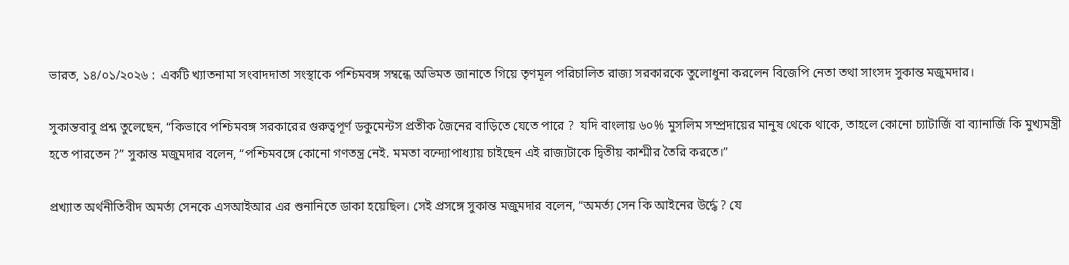ভারত, ১৪/০১/২০২৬ :  একটি খ্যাতনামা সংবাদদাতা সংস্থাকে পশ্চিমবঙ্গ সম্বন্ধে অভিমত জানাতে গিয়ে তৃণমূল পরিচালিত রাজ্য সরকারকে তুলোধুনা করলেন বিজেপি নেতা তথা সাংসদ সুকান্ত মজুমদার।

সুকান্তবাবু প্রশ্ন তুলেছেন, “কিভাবে পশ্চিমবঙ্গ সরকারের গুরুত্বপূর্ণ ডকুমেন্টস প্রতীক জৈনের বাড়িতে যেতে পারে ?  যদি বাংলায় ৬০% মুসলিম সম্প্রদায়ের মানুষ থেকে থাকে, তাহলে কোনো চ্যাটার্জি বা ব্যানার্জি কি মুখ্যমন্ত্রী হতে পারতেন ?” সুকান্ত মজুমদার বলেন, “পশ্চিমবঙ্গে কোনো গণতন্ত্র নেই. মমতা বন্দ্যোপাধ্যায় চাইছেন এই রাজ্যটাকে দ্বিতীয় কাশ্মীর তৈরি করতে।”

প্রখ্যাত অর্থনীতিবীদ অমর্ত্য সেনকে এসআইআর এর শুনানিতে ডাকা হয়েছিল। সেই প্রসঙ্গে সুকান্ত মজুমদার বলেন, “অমর্ত্য সেন কি আইনের উর্দ্ধে ? যে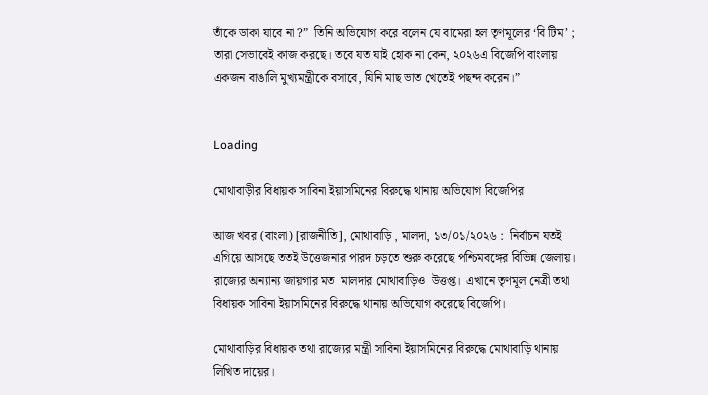তাঁকে ডাকা যাবে না ?”  তিনি অভিযোগ করে বলেন যে বামেরা হল তৃণমূলের ‘বি টিম’ ; তারা সেভাবেই কাজ করছে। তবে যত যাই হোক না কেন, ২০২৬এ বিজেপি বাংলায় একজন বাঙালি মুখ্যমন্ত্রীকে বসাবে, যিনি মাছ ভাত খেতেই পছন্দ করেন।”


Loading

মোথাবাড়ীর বিধায়ক সাবিনা ইয়াসমিনের বিরুদ্ধে থানায় অভিযোগ বিজেপির

আজ খবর (বাংলা) [রাজনীতি], মোথাবাড়ি , মালদা, ১৩/০১/২০২৬ :  নির্বাচন যতই এগিয়ে আসছে ততই উত্তেজনার পারদ চড়তে শুরু করেছে পশ্চিমবঙ্গের বিভিন্ন জেলায়।  রাজ্যের অন্যান্য জায়গার মত  মালদার মোথাবাড়িও  উত্তপ্ত।  এখানে তৃণমূল নেত্রী তথা বিধায়ক সাবিনা ইয়াসমিনের বিরুদ্ধে থানায় অভিযোগ করেছে বিজেপি।

মোথাবাড়ির বিধায়ক তথা রাজ্যের মন্ত্রী সাবিনা ইয়াসমিনের বিরুদ্ধে মোথাবাড়ি থানায় লিখিত দায়ের।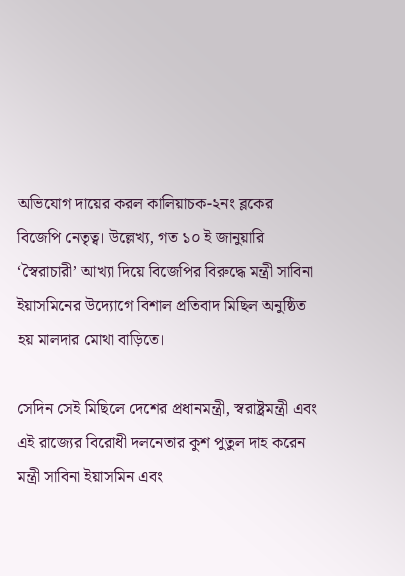অভিযোগ দায়ের করল কালিয়াচক-২নং ব্লকের বিজেপি নেতৃত্ব। উল্লেখ্য, গত ১০ ই জানুয়ারি ‘স্বৈরাচারী’ আখ্যা দিয়ে বিজেপির বিরুদ্ধে মন্ত্রী সাবিনা ইয়াসমিনের উদ্যোগে বিশাল প্রতিবাদ মিছিল অনুষ্ঠিত হয় মালদার মোথা বাড়িতে।

সেদিন সেই মিছিলে দেশের প্রধানমন্ত্রী, স্বরাষ্ট্রমন্ত্রী এবং এই রাজ্যের বিরোধী দলনেতার কুশ পুতুল দাহ করেন মন্ত্রী সাবিনা ইয়াসমিন এবং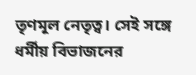তৃণমূল নেতৃত্ব। সেই সঙ্গে ধর্মীয় বিভাজনের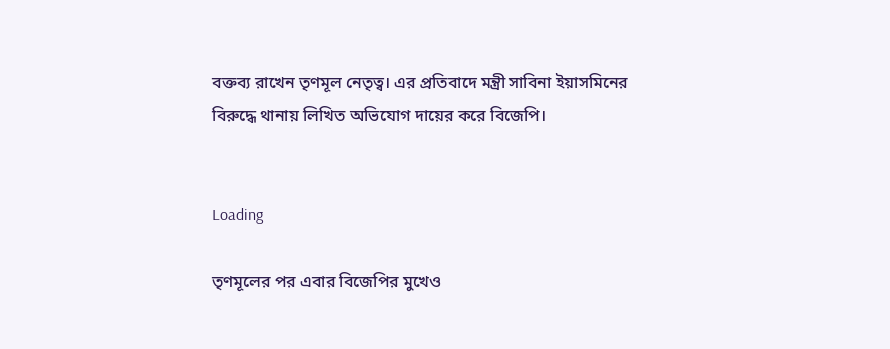বক্তব্য রাখেন তৃণমূল নেতৃত্ব। এর প্রতিবাদে মন্ত্রী সাবিনা ইয়াসমিনের বিরুদ্ধে থানায় লিখিত অভিযোগ দায়ের করে বিজেপি।


Loading

তৃণমূলের পর এবার বিজেপির মুখেও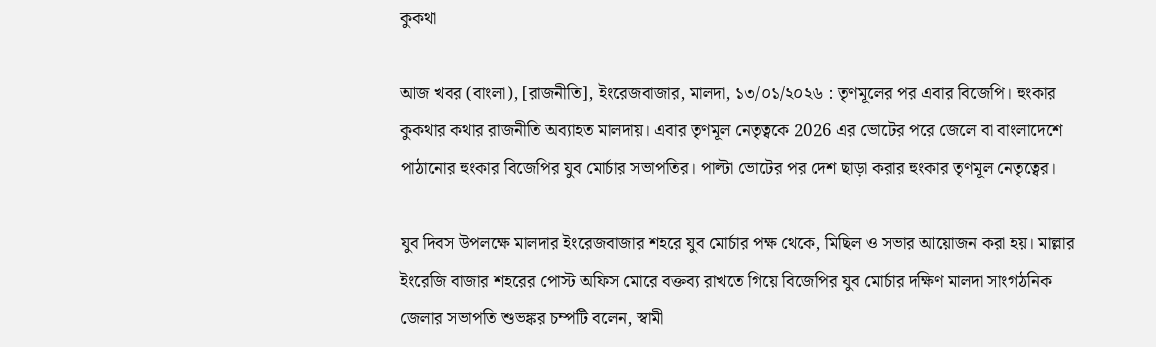কুকথা

আজ খবর (বাংলা), [রাজনীতি], ইংরেজবাজার, মালদা, ১৩/০১/২০২৬ : তৃণমূলের পর এবার বিজেপি। হুংকার কুকথার কথার রাজনীতি অব্যাহত মালদায়। এবার তৃণমূল নেতৃত্বকে 2026 এর ভোটের পরে জেলে বা বাংলাদেশে পাঠানোর হুংকার বিজেপির যুব মোর্চার সভাপতির। পাল্টা ভোটের পর দেশ ছাড়া করার হুংকার তৃণমূল নেতৃত্বের।

যুব দিবস উপলক্ষে মালদার ইংরেজবাজার শহরে যুব মোর্চার পক্ষ থেকে, মিছিল ও সভার আয়োজন করা হয়। মাল্লার ইংরেজি বাজার শহরের পোস্ট অফিস মোরে বক্তব্য রাখতে গিয়ে বিজেপির যুব মোর্চার দক্ষিণ মালদা সাংগঠনিক জেলার সভাপতি শুভঙ্কর চম্পটি বলেন, স্বামী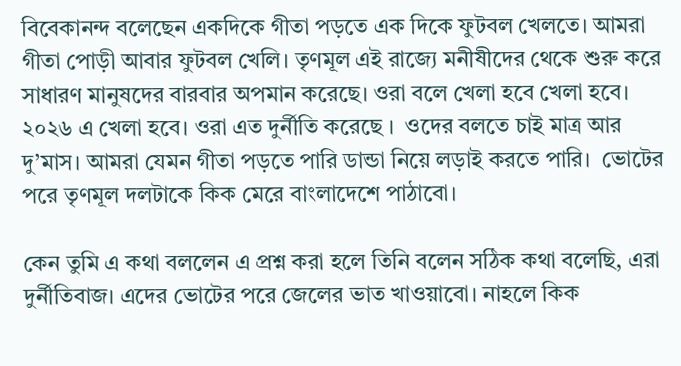বিবেকানন্দ বলেছেন একদিকে গীতা পড়তে এক দিকে ফুটবল খেলতে। আমরা গীতা পোড়ী আবার ফুটবল খেলি। তৃণমূল এই রাজ্যে মনীষীদের থেকে শুরু করে সাধারণ মানুষদের বারবার অপমান করেছে। ওরা বলে খেলা হবে খেলা হবে। ২০২৬ এ খেলা হবে। ওরা এত দুর্নীতি করেছে ।  ওদের বলতে চাই মাত্র আর দু’মাস। আমরা যেমন গীতা পড়তে পারি ডান্ডা নিয়ে লড়াই করতে পারি।  ভোটের পরে তৃণমূল দলটাকে কিক মেরে বাংলাদেশে পাঠাবো।

কেন তুমি এ কথা বললেন এ প্রশ্ন করা হলে তিনি বলেন সঠিক কথা বলেছি, এরা দুর্নীতিবাজ। এদের ভোটের পরে জেলের ভাত খাওয়াবো। নাহলে কিক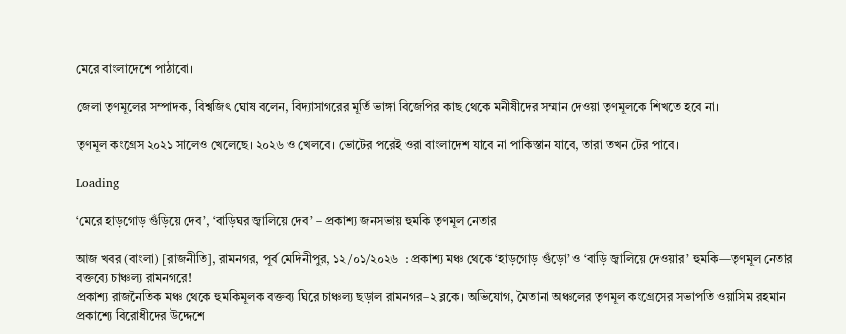মেরে বাংলাদেশে পাঠাবো।

জেলা তৃণমূলের সম্পাদক, বিশ্বজিৎ ঘোষ বলেন, বিদ্যাসাগরের মূর্তি ভাঙ্গা বিজেপির কাছ থেকে মনীষীদের সম্মান দেওয়া তৃণমূলকে শিখতে হবে না।

তৃণমূল কংগ্রেস ২০২১ সালেও খেলেছে। ২০২৬ ও খেলবে। ভোটের পরেই ওরা বাংলাদেশ যাবে না পাকিস্তান যাবে, তারা তখন টের পাবে।

Loading

‘মেরে হাড়গোড় গুঁড়িয়ে দেব’, ‘বাড়িঘর জ্বালিয়ে দেব’ – প্রকাশ্য জনসভায় হুমকি তৃণমূল নেতার

আজ খবর (বাংলা) [রাজনীতি], রামনগর, পূর্ব মেদিনীপুর, ১২/০১/২০২৬  : প্রকাশ্য মঞ্চ থেকে ‘হাড়গোড় গুঁড়ো’ ও ‘বাড়ি জ্বালিয়ে দেওয়ার’ হুমকি—তৃণমূল নেতার বক্তব্যে চাঞ্চল্য রামনগরে!
প্রকাশ্য রাজনৈতিক মঞ্চ থেকে হুমকিমূলক বক্তব্য ঘিরে চাঞ্চল্য ছড়াল রামনগর–২ ব্লকে। অভিযোগ, মৈতানা অঞ্চলের তৃণমূল কংগ্রেসের সভাপতি ওয়াসিম রহমান প্রকাশ্যে বিরোধীদের উদ্দেশে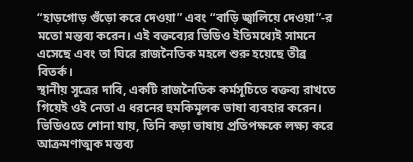“হাড়গোড় গুঁড়ো করে দেওয়া” এবং “বাড়ি জ্বালিয়ে দেওয়া”-র মতো মন্তব্য করেন। এই বক্তব্যের ভিডিও ইতিমধ্যেই সামনে এসেছে এবং তা ঘিরে রাজনৈতিক মহলে শুরু হয়েছে তীব্র বিতর্ক।
স্থানীয় সূত্রের দাবি, একটি রাজনৈতিক কর্মসূচিতে বক্তব্য রাখতে গিয়েই ওই নেতা এ ধরনের হুমকিমূলক ভাষা ব্যবহার করেন। ভিডিওতে শোনা যায়, তিনি কড়া ভাষায় প্রতিপক্ষকে লক্ষ্য করে আক্রমণাত্মক মন্তব্য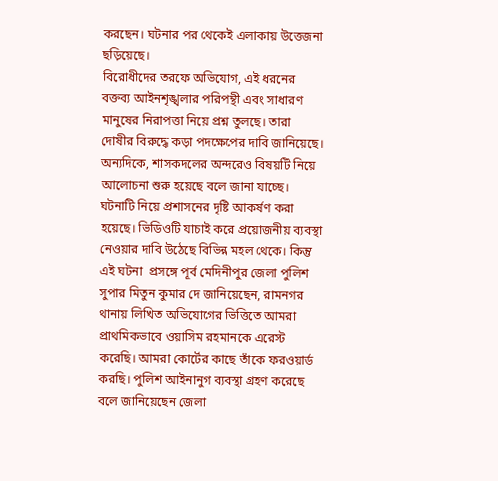করছেন। ঘটনার পর থেকেই এলাকায় উত্তেজনা ছড়িয়েছে।
বিরোধীদের তরফে অভিযোগ, এই ধরনের বক্তব্য আইনশৃঙ্খলার পরিপন্থী এবং সাধারণ মানুষের নিরাপত্তা নিয়ে প্রশ্ন তুলছে। তারা দোষীর বিরুদ্ধে কড়া পদক্ষেপের দাবি জানিয়েছে। অন্যদিকে, শাসকদলের অন্দরেও বিষয়টি নিয়ে আলোচনা শুরু হয়েছে বলে জানা যাচ্ছে।
ঘটনাটি নিয়ে প্রশাসনের দৃষ্টি আকর্ষণ করা হয়েছে। ভিডিওটি যাচাই করে প্রয়োজনীয় ব্যবস্থা নেওয়ার দাবি উঠেছে বিভিন্ন মহল থেকে। কিন্তু এই ঘটনা  প্রসঙ্গে পূর্ব মেদিনীপুর জেলা পুলিশ সুপার মিতুন কুমার দে জানিয়েছেন, রামনগর থানায় লিখিত অভিযোগের ভিত্তিতে আমরা প্রাথমিকভাবে ওয়াসিম রহমানকে এরেস্ট করেছি। আমরা কোর্টের কাছে তাঁকে ফরওয়ার্ড করছি। পুলিশ আইনানুগ ব্যবস্থা গ্রহণ করেছে বলে জানিয়েছেন জেলা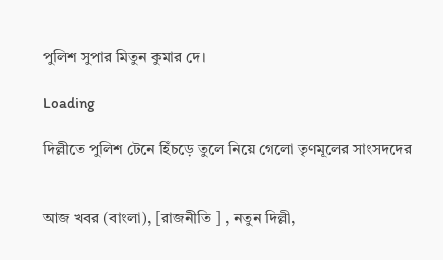পুলিশ সুপার মিতুন কুমার দে।

Loading

দিল্লীতে পুলিশ টেনে হিঁচড়ে তুলে নিয়ে গেলো তৃণমূলের সাংসদদের


আজ খবর (বাংলা), [রাজনীতি ] , নতুন দিল্লী,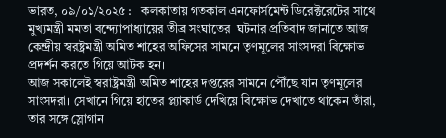ভারত, ০৯/০১/২০২৫ :   কলকাতায় গতকাল এনফোর্সমেন্ট ডিরেক্টরেটের সাথে মুখ্যমন্ত্রী মমতা বন্দ্যোপাধ্যায়ের তীব্র সংঘাতের  ঘটনার প্রতিবাদ জানাতে আজ কেন্দ্রীয় স্বরষ্ট্রমন্ত্রী অমিত শাহের অফিসের সামনে তৃণমূলের সাংসদরা বিক্ষোভ প্রদর্শন করতে গিয়ে আটক হন।
আজ সকালেই স্বরাষ্ট্রমন্ত্রী অমিত শাহের দপ্তরের সামনে পৌঁছে যান তৃণমূলের সাংসদরা। সেখানে গিয়ে হাতের প্ল্যাকার্ড দেখিয়ে বিক্ষোভ দেখাতে থাকেন তাঁরা, তার সঙ্গে স্লোগান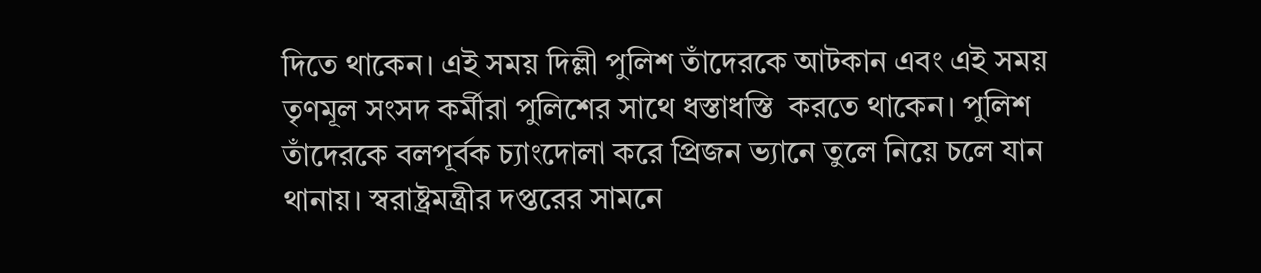দিতে থাকেন। এই সময় দিল্লী পুলিশ তাঁদেরকে আটকান এবং এই সময় তৃণমূল সংসদ কর্মীরা পুলিশের সাথে ধস্তাধস্তি  করতে থাকেন। পুলিশ তাঁদেরকে বলপূর্বক চ্যাংদোলা করে প্রিজন ভ্যানে তুলে নিয়ে চলে যান থানায়। স্বরাষ্ট্রমন্ত্রীর দপ্তরের সামনে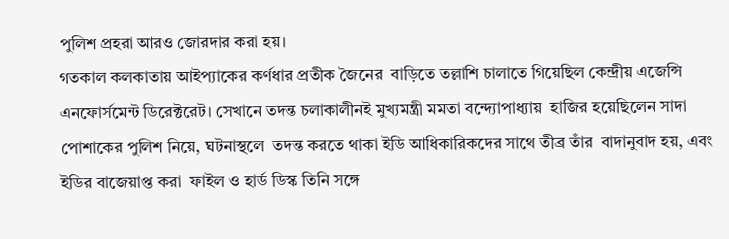পুলিশ প্রহরা আরও জোরদার করা হয়।
গতকাল কলকাতায় আইপ্যাকের কর্ণধার প্রতীক জৈনের  বাড়িতে তল্লাশি চালাতে গিয়েছিল কেন্দ্রীয় এজেন্সি এনফোর্সমেন্ট ডিরেক্টরেট। সেখানে তদন্ত চলাকালীনই মুখ্যমন্ত্রী মমতা বন্দ্যোপাধ্যায়  হাজির হয়েছিলেন সাদা পোশাকের পুলিশ নিয়ে, ঘটনাস্থলে  তদন্ত করতে থাকা ইডি আধিকারিকদের সাথে তীব্র তাঁর  বাদানুবাদ হয়, এবং ইডির বাজেয়াপ্ত করা  ফাইল ও হার্ড ডিস্ক তিনি সঙ্গে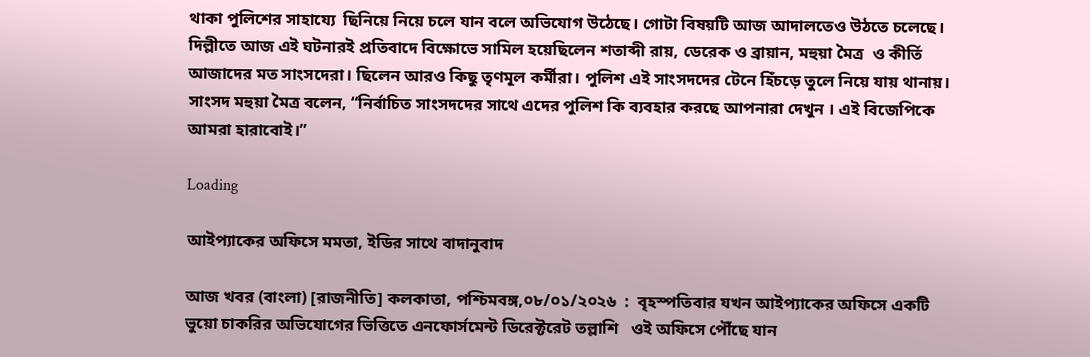থাকা পুলিশের সাহায্যে  ছিনিয়ে নিয়ে চলে যান বলে অভিযোগ উঠেছে। গোটা বিষয়টি আজ আদালতেও উঠতে চলেছে।
দিল্লীতে আজ এই ঘটনারই প্রতিবাদে বিক্ষোভে সামিল হয়েছিলেন শতাব্দী রায়, ডেরেক ও ব্রায়ান, মহুয়া মৈত্র  ও কীর্তি আজাদের মত সাংসদেরা। ছিলেন আরও কিছু তৃণমূল কর্মীরা। পুলিশ এই সাংসদদের টেনে হিঁচড়ে তুলে নিয়ে যায় থানায়। সাংসদ মহুয়া মৈত্র বলেন, “নির্বাচিত সাংসদদের সাথে এদের পুলিশ কি ব্যবহার করছে আপনারা দেখুন । এই বিজেপিকে আমরা হারাবোই।”

Loading

আইপ্যাকের অফিসে মমতা, ইডির সাথে বাদানুবাদ

আজ খবর (বাংলা) [রাজনীতি] কলকাতা, পশ্চিমবঙ্গ,০৮/০১/২০২৬  :  বৃহস্পতিবার যখন আইপ্যাকের অফিসে একটি ভুয়ো চাকরির অভিযোগের ভিত্তিতে এনফোর্সমেন্ট ডিরেক্টরেট তল্লাশি   ওই অফিসে পৌঁছে যান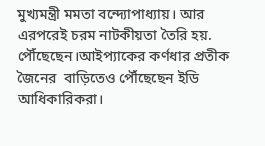মুখ্যমন্ত্রী মমতা বন্দ্যোপাধ্যায়। আর এরপরেই চরম নাটকীয়তা তৈরি হয়. পৌঁছেছেন।আইপ্যাকের কর্ণধার প্রতীক জৈনের  বাড়িতেও পৌঁছেছেন ইডি  আধিকারিকরা।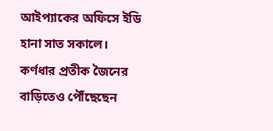আইপ্যাকের অফিসে ইডি হানা সাত সকালে। কর্ণধার প্রতীক জৈনের বাড়িতেও পৌঁছেছেন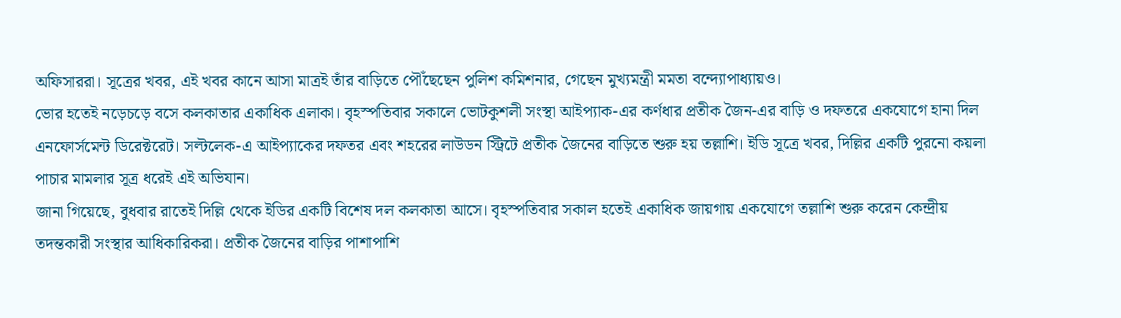অফিসাররা। সূত্রের খবর, এই খবর কানে আসা মাত্রই তাঁর বাড়িতে পৌঁছেছেন পুলিশ কমিশনার, গেছেন মুখ্যমন্ত্রী মমতা বন্দ্যোপাধ্যায়ও।
ভোর হতেই নড়েচড়ে বসে কলকাতার একাধিক এলাকা। বৃহস্পতিবার সকালে ভোটকুশলী সংস্থা আইপ্যাক-এর কর্ণধার প্রতীক জৈন-এর বাড়ি ও দফতরে একযোগে হানা দিল এনফোর্সমেন্ট ডিরেক্টরেট। সল্টলেক-এ আইপ্যাকের দফতর এবং শহরের লাউডন স্ট্রিটে প্রতীক জৈনের বাড়িতে শুরু হয় তল্লাশি। ইডি সূত্রে খবর, দিল্লির একটি পুরনো কয়লা পাচার মামলার সূত্র ধরেই এই অভিযান।
জানা গিয়েছে, বুধবার রাতেই দিল্লি থেকে ইডির একটি বিশেষ দল কলকাতা আসে। বৃহস্পতিবার সকাল হতেই একাধিক জায়গায় একযোগে তল্লাশি শুরু করেন কেন্দ্রীয় তদন্তকারী সংস্থার আধিকারিকরা। প্রতীক জৈনের বাড়ির পাশাপাশি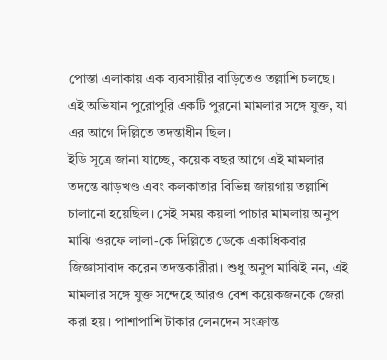পোস্তা এলাকায় এক ব্যবসায়ীর বাড়িতেও তল্লাশি চলছে। এই অভিযান পুরোপুরি একটি পুরনো মামলার সঙ্গে যুক্ত, যা এর আগে দিল্লিতে তদন্তাধীন ছিল।
ইডি সূত্রে জানা যাচ্ছে, কয়েক বছর আগে এই মামলার তদন্তে ঝাড়খণ্ড এবং কলকাতার বিভিন্ন জায়গায় তল্লাশি চালানো হয়েছিল। সেই সময় কয়লা পাচার মামলায় অনুপ মাঝি ওরফে লালা-কে দিল্লিতে ডেকে একাধিকবার জিজ্ঞাসাবাদ করেন তদন্তকারীরা। শুধু অনুপ মাঝিই নন, এই মামলার সঙ্গে যুক্ত সন্দেহে আরও বেশ কয়েকজনকে জেরা করা হয়। পাশাপাশি টাকার লেনদেন সংক্রান্ত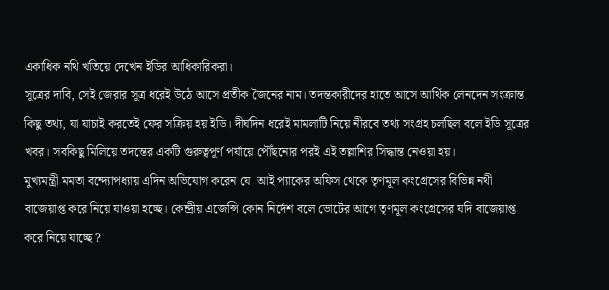একাধিক নথি খতিয়ে দেখেন ইডির আধিকারিকরা।
সূত্রের দাবি, সেই জেরার সূত্র ধরেই উঠে আসে প্রতীক জৈনের নাম। তদন্তকারীদের হাতে আসে আর্থিক লেনদেন সংক্রান্ত কিছু তথ্য, যা যাচাই করতেই ফের সক্রিয় হয় ইডি। দীর্ঘদিন ধরেই মামলাটি নিয়ে নীরবে তথ্য সংগ্রহ চলছিল বলে ইডি সূত্রের খবর। সবকিছু মিলিয়ে তদন্তের একটি গুরুত্বপূর্ণ পর্যায়ে পৌঁছনোর পরই এই তল্লাশির সিদ্ধান্ত নেওয়া হয়।
মুখ্যমন্ত্রী মমতা বন্দ্যোপধ্যায় এদিন অভিযোগ করেন যে  আই প্যাকের অফিস থেকে তৃণমূল কংগ্রেসের বিভিন্ন নথী  বাজেয়াপ্ত করে নিয়ে যাওয়া হচ্ছে। কেন্দ্রীয় এজেন্সি কোন নির্দেশ বলে ভোটের আগে তৃণমূল কংগ্রেসের যদি বাজেয়াপ্ত করে নিয়ে যাচ্ছে ?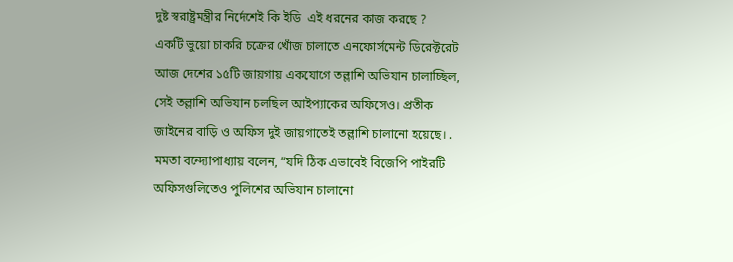দুষ্ট স্বরাষ্ট্রমন্ত্রীর নির্দেশেই কি ইডি  এই ধরনের কাজ করছে ?
একটি ভুয়ো চাকরি চক্রের খোঁজ চালাতে এনফোর্সমেন্ট ডিরেক্টরেট আজ দেশের ১৫টি জায়গায় একযোগে তল্লাশি অভিযান চালাচ্ছিল, সেই তল্লাশি অভিযান চলছিল আইপ্যাকের অফিসেও। প্রতীক জাইনের বাড়ি ও অফিস দুই জায়গাতেই তল্লাশি চালানো হয়েছে। . মমতা বন্দ্যোপাধ্যায় বলেন, “যদি ঠিক এভাবেই বিজেপি পাইরটি অফিসগুলিতেও পুলিশের অভিযান চালানো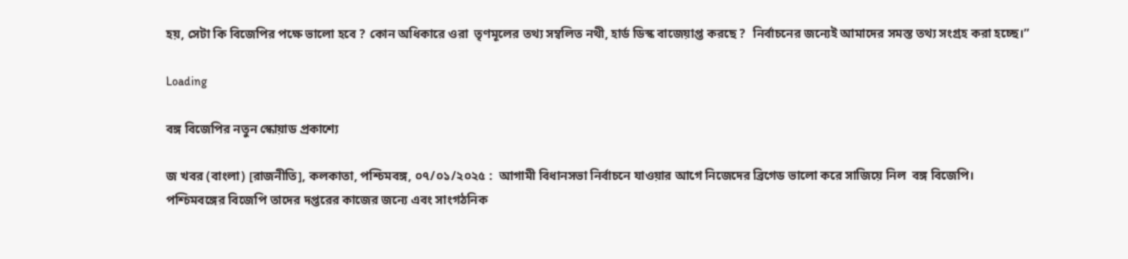হয়, সেটা কি বিজেপির পক্ষে ভালো হবে ? কোন অধিকারে ওরা  তৃণমূলের তথ্য সম্বলিত নথী, হার্ড ডিস্ক বাজেয়াপ্ত করছে ?  নির্বাচনের জন্যেই আমাদের সমস্ত তথ্য সংগ্রহ করা হচ্ছে।”

Loading

বঙ্গ বিজেপির নতুন স্কোয়াড প্রকাশ্যে

জ খবর (বাংলা) [রাজনীতি], কলকাতা, পশ্চিমবঙ্গ, ০৭/০১/২০২৫ :  আগামী বিধানসভা নির্বাচনে যাওয়ার আগে নিজেদের ব্রিগেড ভালো করে সাজিয়ে নিল  বঙ্গ বিজেপি।
পশ্চিমবঙ্গের বিজেপি তাদের দপ্তরের কাজের জন্যে এবং সাংগঠনিক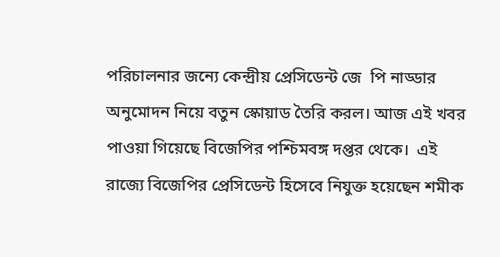পরিচালনার জন্যে কেন্দ্রীয় প্রেসিডেন্ট জে  পি নাড্ডার  অনুমোদন নিয়ে বতুন স্কোয়াড তৈরি করল। আজ এই খবর  পাওয়া গিয়েছে বিজেপির পশ্চিমবঙ্গ দপ্তর থেকে।  এই রাজ্যে বিজেপির প্রেসিডেন্ট হিসেবে নিযুক্ত হয়েছেন শমীক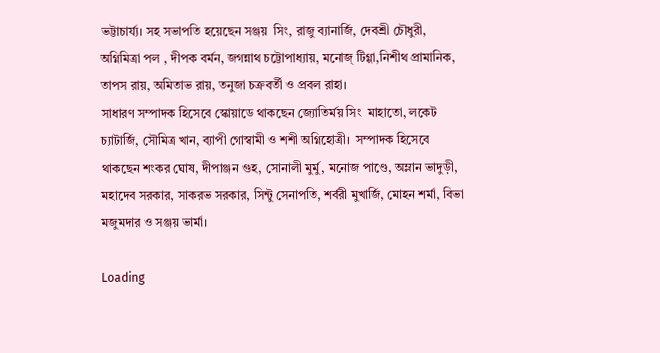ভট্টাচার্য্য। সহ সভাপতি হয়েছেন সঞ্জয়  সিং, রাজু ব্যানার্জি, দেবশ্রী চৌধুরী, অগ্নিমিত্রা পল , দীপক বর্মন, জগন্নাথ চট্টোপাধ্যায়, মনোজ্ টিগ্গা,নিশীথ প্রামানিক, তাপস রায়, অমিতাভ রায়, তনুজা চক্রবর্তী ও প্রবল রাহা।
সাধারণ সম্পাদক হিসেবে স্কোয়াডে থাকছেন জ্যোতির্ময় সিং  মাহাতো, লকেট চ্যাটার্জি, সৌমিত্র খান, ব্যাপী গোস্বামী ও শশী অগ্নিহোত্রী।  সম্পাদক হিসেবে থাকছেন শংকর ঘোষ, দীপাঞ্জন গুহ, সোনালী মুর্মু, মনোজ পাণ্ডে, অম্লান ভাদুড়ী, মহাদেব সরকার, সাকরভ সরকার, সিন্টু সেনাপতি, শর্বরী মুখার্জি, মোহন শর্মা, বিভা মজুমদার ও সঞ্জয় ভার্মা।

Loading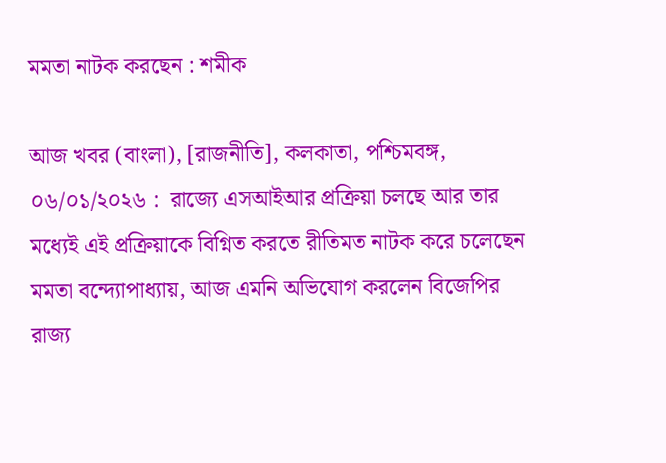মমতা নাটক করছেন : শমীক

আজ খবর (বাংলা), [রাজনীতি], কলকাতা, পশ্চিমবঙ্গ, ০৬/০১/২০২৬ :  রাজ্যে এসআইআর প্রক্রিয়া চলছে আর তার মধ্যেই এই প্রক্রিয়াকে বিগ্নিত করতে রীতিমত নাটক করে চলেছেন মমতা বন্দ্যোপাধ্যায়, আজ এমনি অভিযোগ করলেন বিজেপির রাজ্য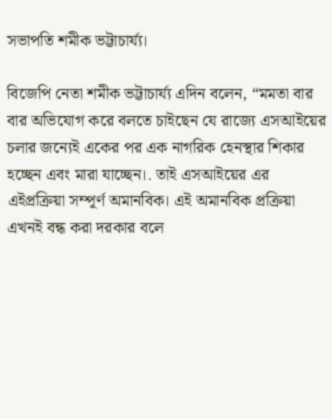সভাপতি শমীক ভট্টাচার্য্য।

বিজেপি নেতা শমীক ভট্টাচার্য্য এদিন বলেন, “মমতা বার বার অভিযোগ করে বলতে চাইছেন যে রাজ্যে এসআইয়ের চলার জন্যেই একের পর এক নাগরিক হেনস্থার শিকার হচ্ছেন এবং মারা যাচ্ছেন।. তাই এসআইয়ের এর এইপ্রক্রিয়া সম্পূর্ণ অমানবিক। এই অমানবিক প্রক্রিয়া এখনই বন্ধ করা দরকার বলে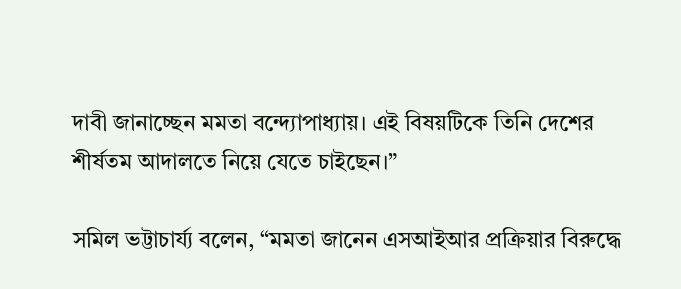দাবী জানাচ্ছেন মমতা বন্দ্যোপাধ্যায়। এই বিষয়টিকে তিনি দেশের শীর্ষতম আদালতে নিয়ে যেতে চাইছেন।”

সমিল ভট্টাচার্য্য বলেন, “মমতা জানেন এসআইআর প্রক্রিয়ার বিরুদ্ধে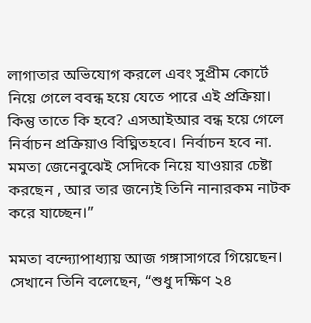লাগাতার অভিযোগ করলে এবং সুপ্রীম কোর্টে  নিয়ে গেলে ববন্ধ হয়ে যেতে পারে এই প্রক্রিয়া। কিন্তু তাতে কি হবে? এসআইআর বন্ধ হয়ে গেলে নির্বাচন প্রক্রিয়াও বিঘ্নিতহবে। নির্বাচন হবে না.  মমতা জেনেবুঝেই সেদিকে নিয়ে যাওয়ার চেষ্টা করছেন , আর তার জন্যেই তিনি নানারকম নাটক করে যাচ্ছেন।”

মমতা বন্দ্যোপাধ্যায় আজ গঙ্গাসাগরে গিয়েছেন। সেখানে তিনি বলেছেন, “শুধু দক্ষিণ ২৪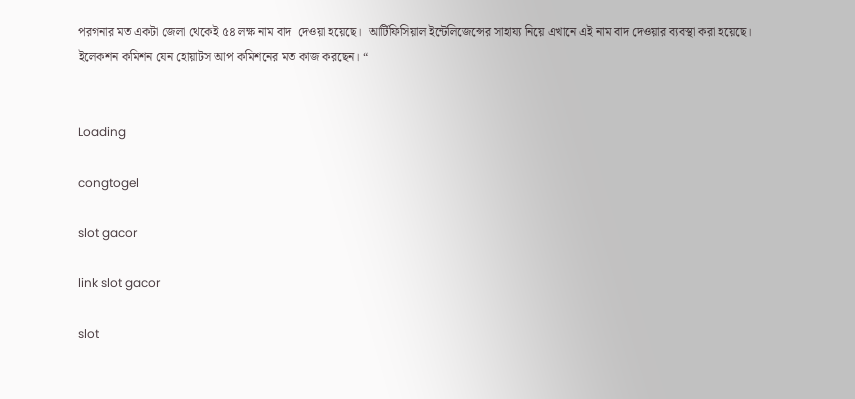পরগনার মত একটা জেলা থেকেই ৫৪ লক্ষ নাম বাদ  দেওয়া হয়েছে।  আর্টিফিসিয়াল ইন্টেলিজেন্সের সাহায্য নিয়ে এখানে এই নাম বাদ দেওয়ার ব্যবস্থা করা হয়েছে।  ইলেকশন কমিশন যেন হোয়াটস আপ কমিশনের মত কাজ করছেন। “


Loading

congtogel

slot gacor

link slot gacor

slot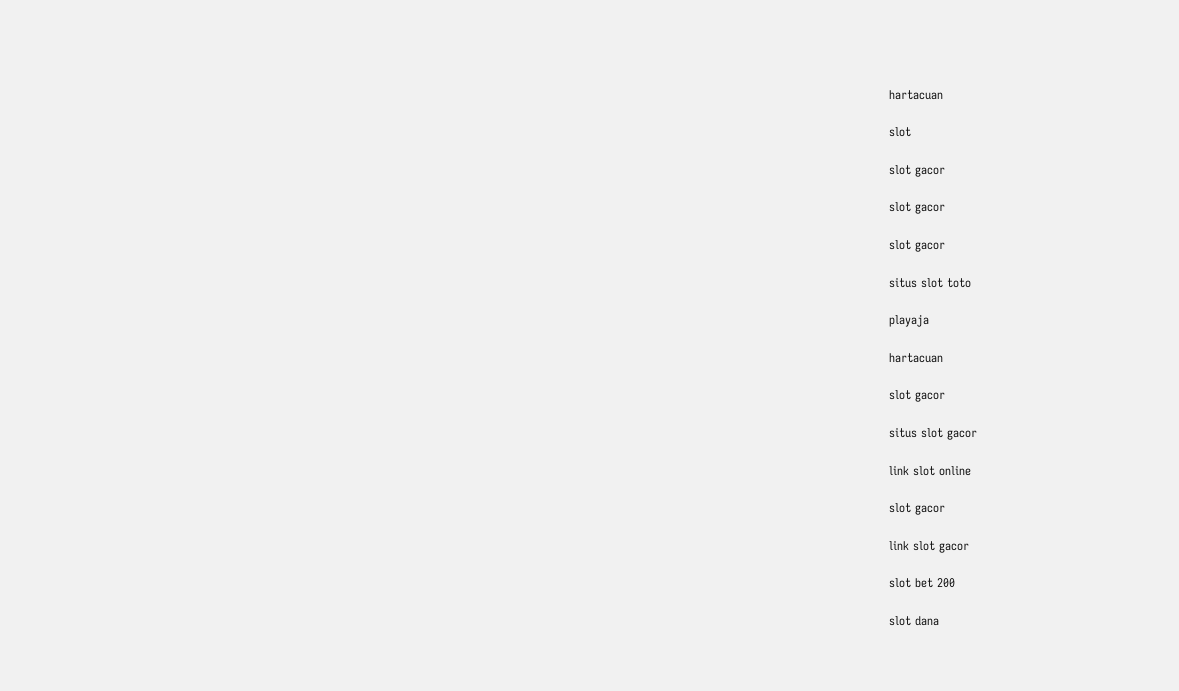hartacuan

slot

slot gacor

slot gacor

slot gacor

situs slot toto

playaja

hartacuan

slot gacor

situs slot gacor

link slot online

slot gacor

link slot gacor

slot bet 200

slot dana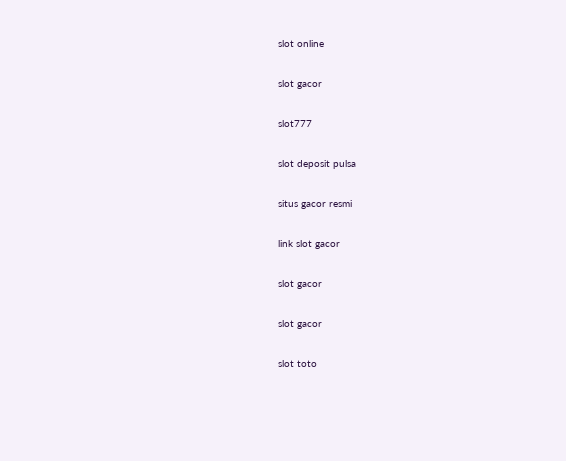slot online

slot gacor

slot777

slot deposit pulsa

situs gacor resmi

link slot gacor

slot gacor

slot gacor

slot toto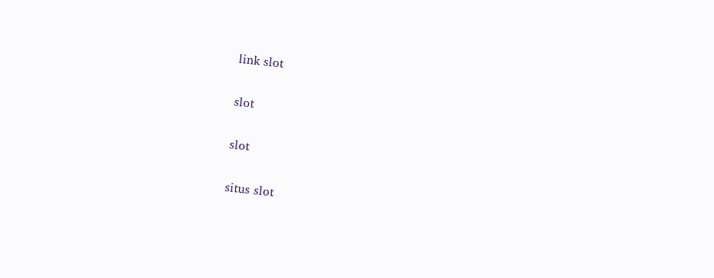link slot

slot

slot

situs slot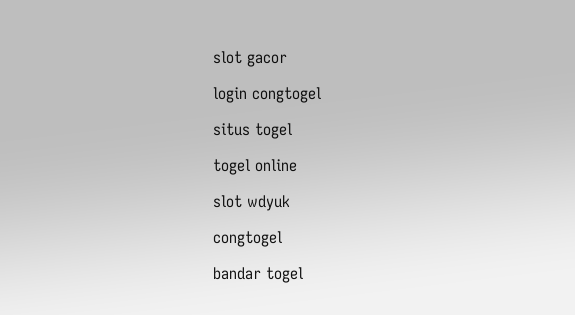slot gacor

login congtogel

situs togel

togel online

slot wdyuk

congtogel

bandar togel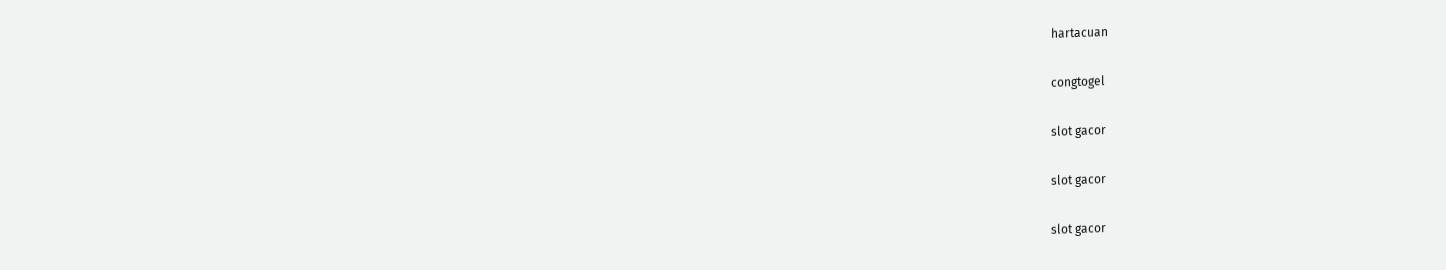hartacuan

congtogel

slot gacor

slot gacor

slot gacor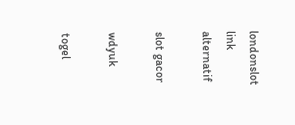londonslot link alternatif

slot gacor

wdyuk

togel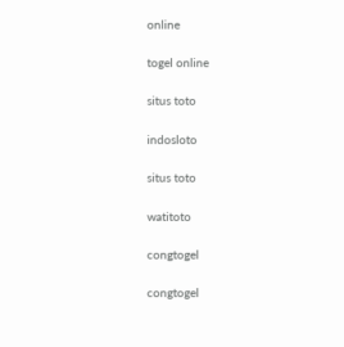online

togel online

situs toto

indosloto

situs toto

watitoto

congtogel

congtogel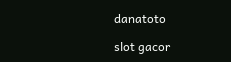danatoto

slot gacor